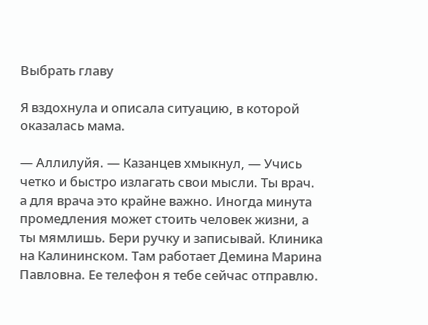Выбрать главу

Я вздохнула и описала ситуацию, в которой оказалась мама.

— Аллилуйя. — Казанцев хмыкнул, — Учись четко и быстро излагать свои мысли. Ты врач. а для врача это крайне важно. Иногда минута промедления может стоить человек жизни, а ты мямлишь. Бери ручку и записывай. Клиника на Калининском. Там работает Демина Марина Павловна. Ее телефон я тебе сейчас отправлю.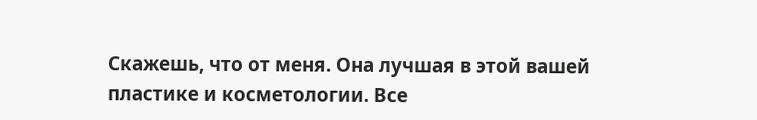Скажешь, что от меня. Она лучшая в этой вашей пластике и косметологии. Все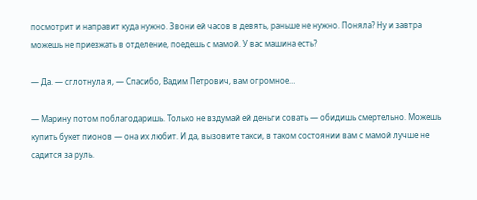посмотрит и направит куда нужно. Звони ей часов в девять, раньше не нужно. Поняла? Ну и завтра можешь не приезжать в отделение, поедешь с мамой. У вас машина есть?

— Да. — сглотнула я, — Спасибо, Вадим Петрович, вам огромное…

— Марину потом поблагодаришь. Только не вздумай ей деньги совать — обидишь смертельно. Можешь купить букет пионов — она их любит. И да, вызовите такси, в таком состоянии вам с мамой лучше не садится за руль.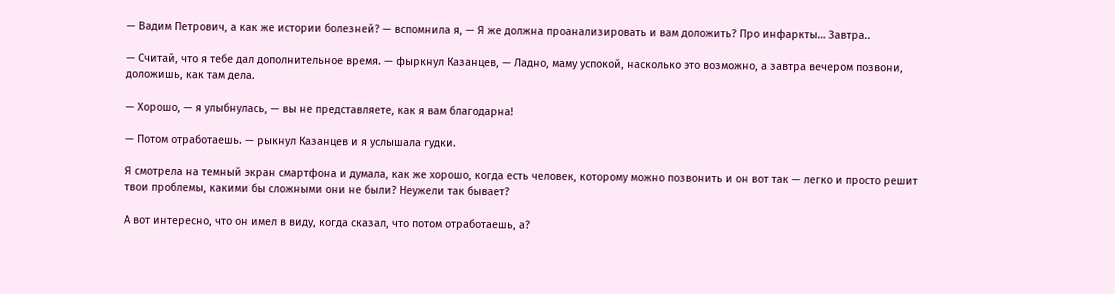— Вадим Петрович, а как же истории болезней? — вспомнила я, — Я же должна проанализировать и вам доложить? Про инфаркты… Завтра..

— Считай, что я тебе дал дополнительное время. — фыркнул Казанцев, — Ладно, маму успокой, насколько это возможно, а завтра вечером позвони, доложишь, как там дела.

— Хорошо, — я улыбнулась, — вы не представляете, как я вам благодарна!

— Потом отработаешь. — рыкнул Казанцев и я услышала гудки.

Я смотрела на темный экран смартфона и думала, как же хорошо, когда есть человек, которому можно позвонить и он вот так — легко и просто решит твои проблемы, какими бы сложными они не были? Неужели так бывает?

А вот интересно, что он имел в виду, когда сказал, что потом отработаешь, а?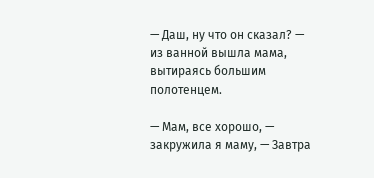— Даш, ну что он сказал? — из ванной вышла мама, вытираясь большим полотенцем.

— Мам, все хорошо, — закружила я маму, — Завтра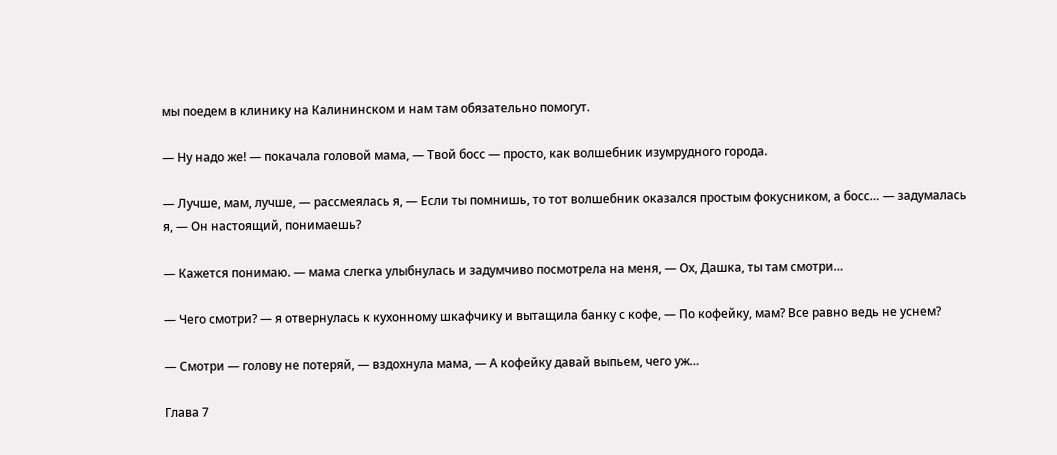мы поедем в клинику на Калининском и нам там обязательно помогут.

— Ну надо же! — покачала головой мама, — Твой босс — просто, как волшебник изумрудного города.

— Лучше, мам, лучше, — рассмеялась я, — Если ты помнишь, то тот волшебник оказался простым фокусником, а босс… — задумалась я, — Он настоящий, понимаешь?

— Кажется понимаю. — мама слегка улыбнулась и задумчиво посмотрела на меня, — Ох, Дашка, ты там смотри…

— Чего смотри? — я отвернулась к кухонному шкафчику и вытащила банку с кофе, — По кофейку, мам? Все равно ведь не уснем?

— Смотри — голову не потеряй, — вздохнула мама, — А кофейку давай выпьем, чего уж…

Глава 7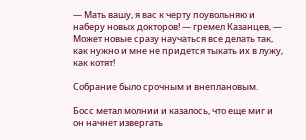— Мать вашу, я вас к черту поувольняю и наберу новых докторов! — гремел Казанцев, — Может новые сразу научаться все делать так, как нужно и мне не придется тыкать их в лужу, как котят!

Собрание было срочным и внеплановым.

Босс метал молнии и казалось, что еще миг и он начнет извергать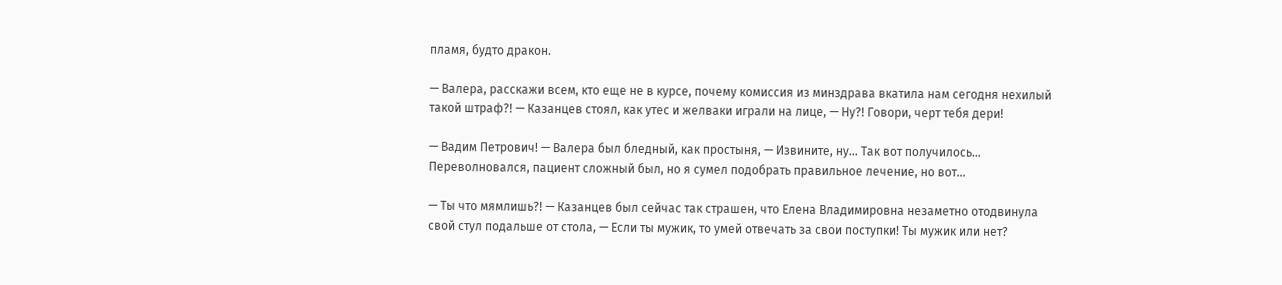пламя, будто дракон.

— Валера, расскажи всем, кто еще не в курсе, почему комиссия из минздрава вкатила нам сегодня нехилый такой штраф?! — Казанцев стоял, как утес и желваки играли на лице, — Ну?! Говори, черт тебя дери!

— Вадим Петрович! — Валера был бледный, как простыня, — Извините, ну… Так вот получилось… Переволновался, пациент сложный был, но я сумел подобрать правильное лечение, но вот…

— Ты что мямлишь?! — Казанцев был сейчас так страшен, что Елена Владимировна незаметно отодвинула свой стул подальше от стола, — Если ты мужик, то умей отвечать за свои поступки! Ты мужик или нет?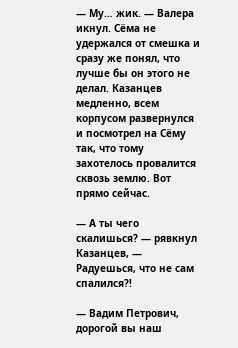— Му… жик. — Валера икнул. Сёма не удержался от смешка и сразу же понял, что лучше бы он этого не делал. Казанцев медленно, всем корпусом развернулся и посмотрел на Сёму так, что тому захотелось провалится сквозь землю. Вот прямо сейчас.

— А ты чего скалишься? — рявкнул Казанцев, — Радуешься, что не сам спалился?!

— Вадим Петрович, дорогой вы наш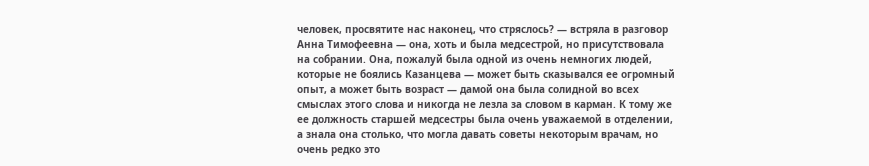человек, просвятите нас наконец, что стряслось? — встряла в разговор Анна Тимофеевна — она, хоть и была медсестрой, но присутствовала на собрании. Она, пожалуй была одной из очень немногих людей, которые не боялись Казанцева — может быть сказывался ее огромный опыт, а может быть возраст — дамой она была солидной во всех смыслах этого слова и никогда не лезла за словом в карман. К тому же ее должность старшей медсестры была очень уважаемой в отделении, а знала она столько, что могла давать советы некоторым врачам, но очень редко это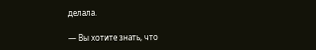делала.

— Вы хотите знать, что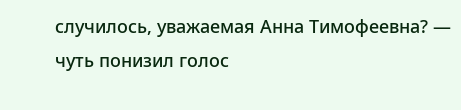случилось, уважаемая Анна Тимофеевна? — чуть понизил голос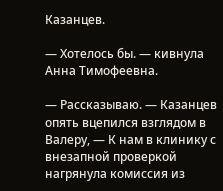Казанцев.

— Хотелось бы. — кивнула Анна Тимофеевна.

— Рассказываю. — Казанцев опять вцепился взглядом в Валеру, — К нам в клинику с внезапной проверкой нагрянула комиссия из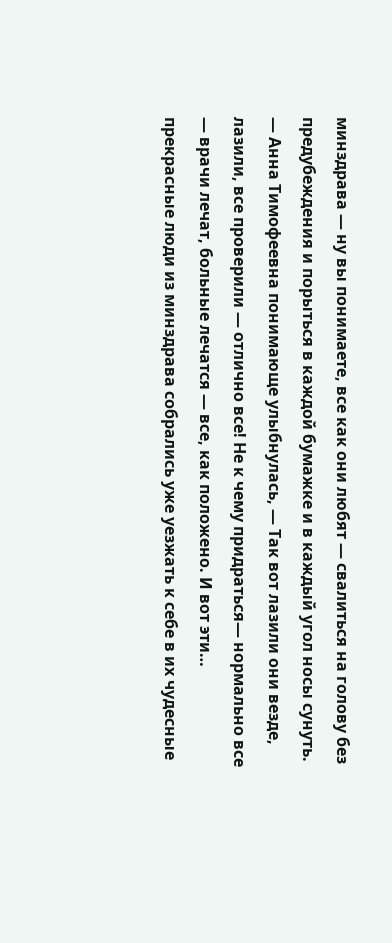минздрава — ну вы понимаете, все как они любят — свалиться на голову без предубеждения и порыться в каждой бумажке и в каждый угол носы сунуть. — Анна Тимофеевна понимающе улыбнулась, — Так вот лазили они везде, лазили, все проверили — отлично все! Не к чему придраться— нормально все — врачи лечат, больные лечатся — все, как положено. И вот эти… прекрасные люди из минздрава собрались уже уезжать к себе в их чудесные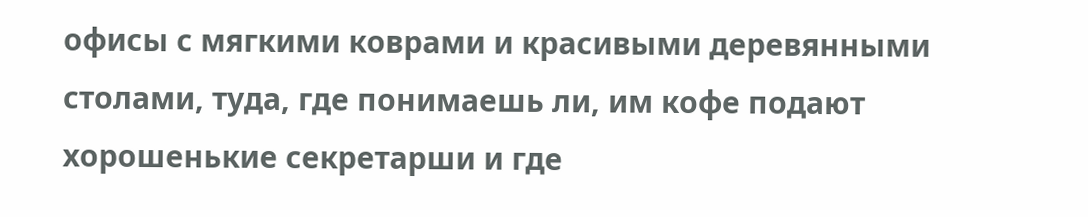офисы с мягкими коврами и красивыми деревянными столами, туда, где понимаешь ли, им кофе подают хорошенькие секретарши и где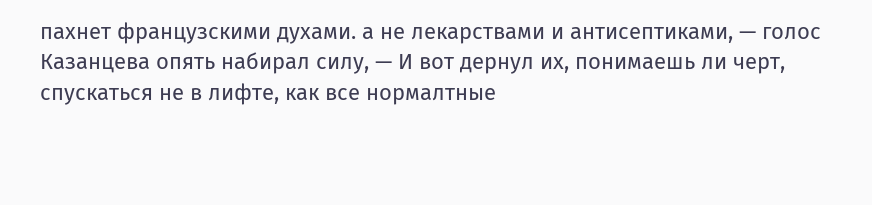пахнет французскими духами. а не лекарствами и антисептиками, — голос Казанцева опять набирал силу, — И вот дернул их, понимаешь ли черт, спускаться не в лифте, как все нормалтные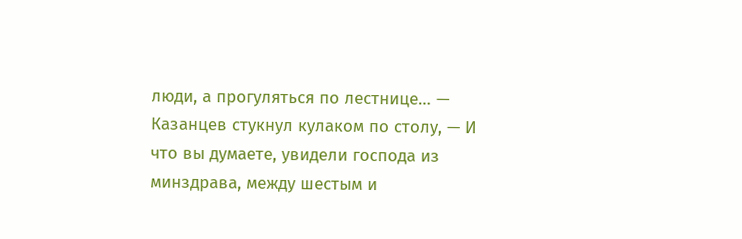люди, а прогуляться по лестнице… — Казанцев стукнул кулаком по столу, — И что вы думаете, увидели господа из минздрава, между шестым и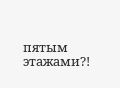пятым этажами?!